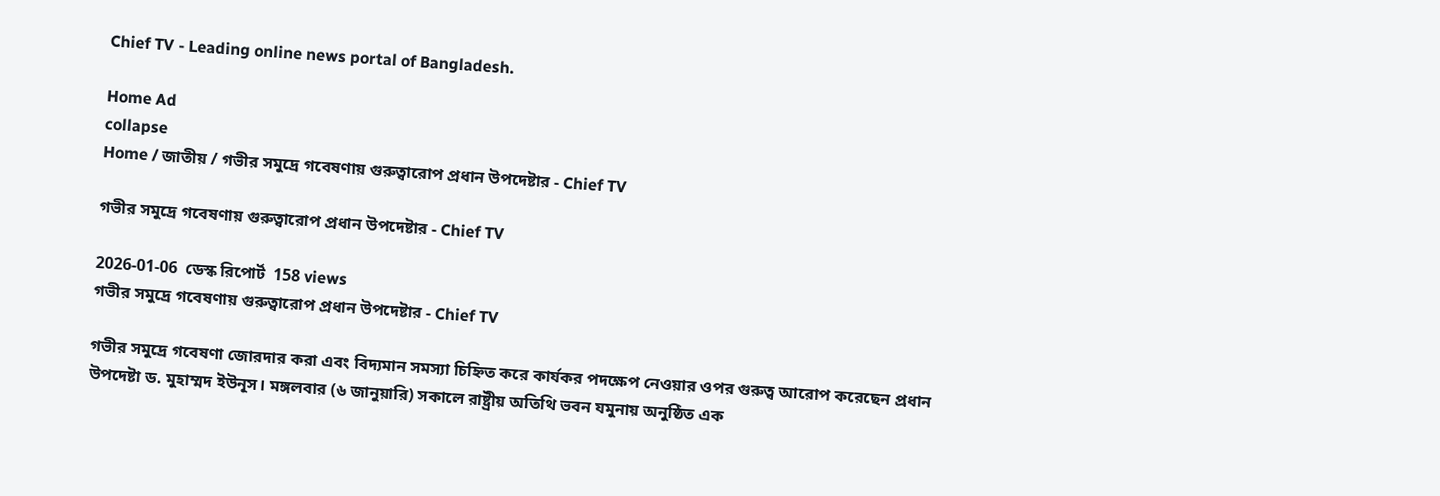Chief TV - Leading online news portal of Bangladesh.

Home Ad
collapse
Home / জাতীয় / গভীর সমুদ্রে গবেষণায় গুরুত্বারোপ প্রধান উপদেষ্টার - Chief TV

গভীর সমুদ্রে গবেষণায় গুরুত্বারোপ প্রধান উপদেষ্টার - Chief TV

2026-01-06  ডেস্ক রিপোর্ট  158 views
গভীর সমুদ্রে গবেষণায় গুরুত্বারোপ প্রধান উপদেষ্টার - Chief TV

গভীর সমুদ্রে গবেষণা জোরদার করা এবং বিদ্যমান সমস্যা চিহ্নিত করে কার্যকর পদক্ষেপ নেওয়ার ওপর গুরুত্ব আরোপ করেছেন প্রধান উপদেষ্টা ড. মুহাম্মদ ইউনূস। মঙ্গলবার (৬ জানুয়ারি) সকালে রাষ্ট্রীয় অতিথি ভবন যমুনায় অনুষ্ঠিত এক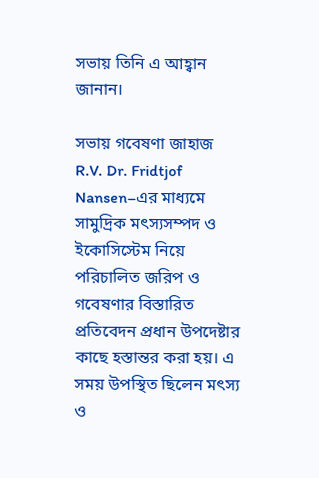সভায় তিনি এ আহ্বান জানান।

সভায় গবেষণা জাহাজ R.V. Dr. Fridtjof Nansen–এর মাধ্যমে সামুদ্রিক মৎস্যসম্পদ ও ইকোসিস্টেম নিয়ে পরিচালিত জরিপ ও গবেষণার বিস্তারিত প্রতিবেদন প্রধান উপদেষ্টার কাছে হস্তান্তর করা হয়। এ সময় উপস্থিত ছিলেন মৎস্য ও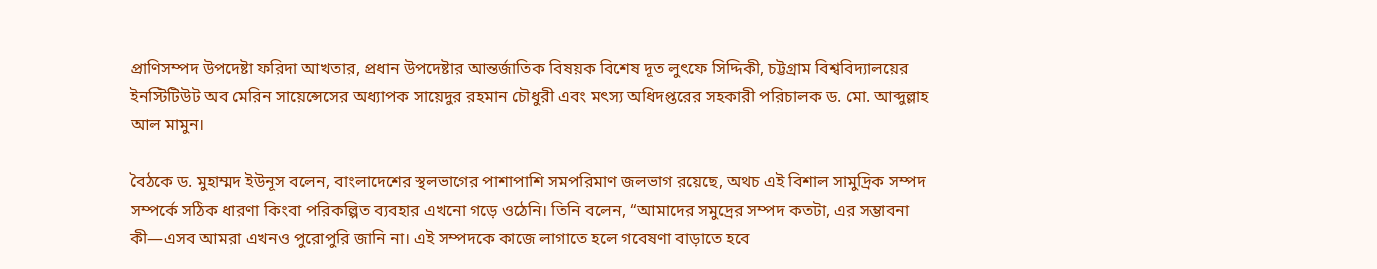প্রাণিসম্পদ উপদেষ্টা ফরিদা আখতার, প্রধান উপদেষ্টার আন্তর্জাতিক বিষয়ক বিশেষ দূত লুৎফে সিদ্দিকী, চট্টগ্রাম বিশ্ববিদ্যালয়ের ইনস্টিটিউট অব মেরিন সায়েন্সেসের অধ্যাপক সায়েদুর রহমান চৌধুরী এবং মৎস্য অধিদপ্তরের সহকারী পরিচালক ড. মো. আব্দুল্লাহ আল মামুন।

বৈঠকে ড. মুহাম্মদ ইউনূস বলেন, বাংলাদেশের স্থলভাগের পাশাপাশি সমপরিমাণ জলভাগ রয়েছে, অথচ এই বিশাল সামুদ্রিক সম্পদ সম্পর্কে সঠিক ধারণা কিংবা পরিকল্পিত ব্যবহার এখনো গড়ে ওঠেনি। তিনি বলেন, “আমাদের সমুদ্রের সম্পদ কতটা, এর সম্ভাবনা কী—এসব আমরা এখনও পুরোপুরি জানি না। এই সম্পদকে কাজে লাগাতে হলে গবেষণা বাড়াতে হবে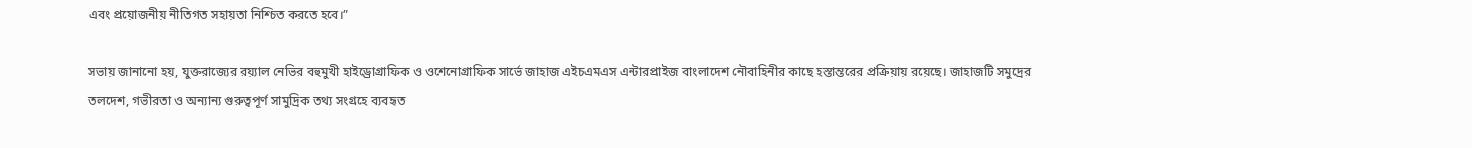এবং প্রয়োজনীয় নীতিগত সহায়তা নিশ্চিত করতে হবে।”

সভায় জানানো হয়, যুক্তরাজ্যের রয়্যাল নেভির বহুমুখী হাইড্রোগ্রাফিক ও ওশেনোগ্রাফিক সার্ভে জাহাজ এইচএমএস এন্টারপ্রাইজ বাংলাদেশ নৌবাহিনীর কাছে হস্তান্তরের প্রক্রিয়ায় রয়েছে। জাহাজটি সমুদ্রের তলদেশ, গভীরতা ও অন্যান্য গুরুত্বপূর্ণ সামুদ্রিক তথ্য সংগ্রহে ব্যবহৃত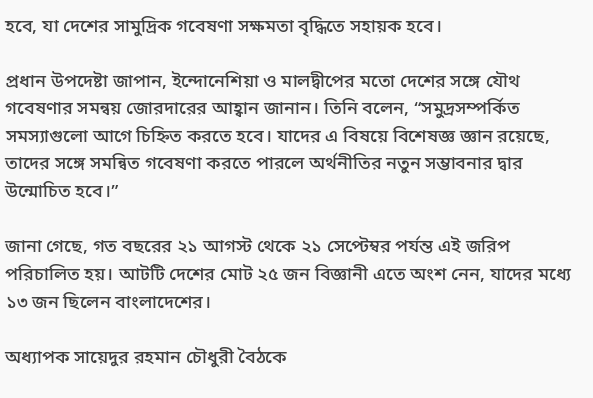হবে, যা দেশের সামুদ্রিক গবেষণা সক্ষমতা বৃদ্ধিতে সহায়ক হবে।

প্রধান উপদেষ্টা জাপান, ইন্দোনেশিয়া ও মালদ্বীপের মতো দেশের সঙ্গে যৌথ গবেষণার সমন্বয় জোরদারের আহ্বান জানান। তিনি বলেন, “সমুদ্রসম্পর্কিত সমস্যাগুলো আগে চিহ্নিত করতে হবে। যাদের এ বিষয়ে বিশেষজ্ঞ জ্ঞান রয়েছে, তাদের সঙ্গে সমন্বিত গবেষণা করতে পারলে অর্থনীতির নতুন সম্ভাবনার দ্বার উন্মোচিত হবে।”

জানা গেছে, গত বছরের ২১ আগস্ট থেকে ২১ সেপ্টেম্বর পর্যন্ত এই জরিপ পরিচালিত হয়। আটটি দেশের মোট ২৫ জন বিজ্ঞানী এতে অংশ নেন, যাদের মধ্যে ১৩ জন ছিলেন বাংলাদেশের।

অধ্যাপক সায়েদুর রহমান চৌধুরী বৈঠকে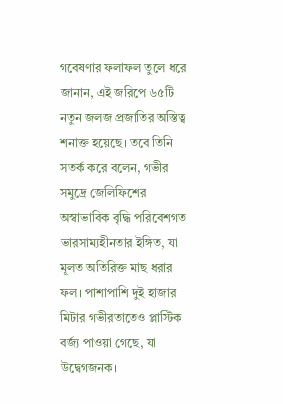গবেষণার ফলাফল তুলে ধরে জানান, এই জরিপে ৬৫টি নতুন জলজ প্রজাতির অস্তিত্ব শনাক্ত হয়েছে। তবে তিনি সতর্ক করে বলেন, গভীর সমুদ্রে জেলিফিশের অস্বাভাবিক বৃদ্ধি পরিবেশগত ভারসাম্যহীনতার ইঙ্গিত, যা মূলত অতিরিক্ত মাছ ধরার ফল। পাশাপাশি দুই হাজার মিটার গভীরতাতেও প্লাস্টিক বর্জ্য পাওয়া গেছে, যা উদ্বেগজনক।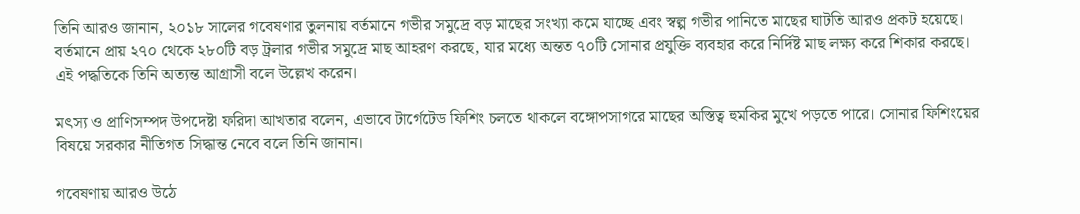তিনি আরও জানান, ২০১৮ সালের গবেষণার তুলনায় বর্তমানে গভীর সমুদ্রে বড় মাছের সংখ্যা কমে যাচ্ছে এবং স্বল্প গভীর পানিতে মাছের ঘাটতি আরও প্রকট হয়েছে। বর্তমানে প্রায় ২৭০ থেকে ২৮০টি বড় ট্রলার গভীর সমুদ্রে মাছ আহরণ করছে, যার মধ্যে অন্তত ৭০টি সোনার প্রযুক্তি ব্যবহার করে নির্দিষ্ট মাছ লক্ষ্য করে শিকার করছে। এই পদ্ধতিকে তিনি অত্যন্ত আগ্রাসী বলে উল্লেখ করেন।

মৎস্য ও প্রাণিসম্পদ উপদেষ্টা ফরিদা আখতার বলেন, এভাবে টার্গেটেড ফিশিং চলতে থাকলে বঙ্গোপসাগরে মাছের অস্তিত্ব হুমকির মুখে পড়তে পারে। সোনার ফিশিংয়ের বিষয়ে সরকার নীতিগত সিদ্ধান্ত নেবে বলে তিনি জানান।

গবেষণায় আরও উঠে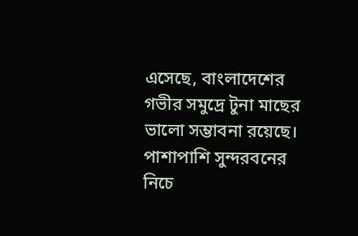এসেছে, বাংলাদেশের গভীর সমুদ্রে টুনা মাছের ভালো সম্ভাবনা রয়েছে। পাশাপাশি সুন্দরবনের নিচে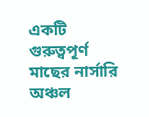একটি গুরুত্বপূর্ণ মাছের নার্সারি অঞ্চল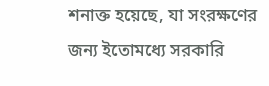শনাক্ত হয়েছে, যা সংরক্ষণের জন্য ইতোমধ্যে সরকারি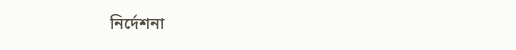নির্দেশনা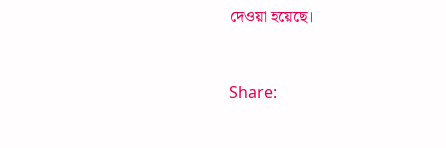দেওয়া হয়েছে।


Share: